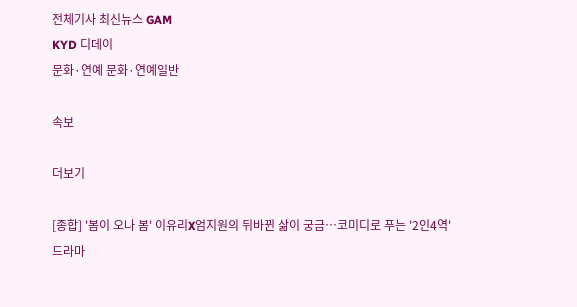전체기사 최신뉴스 GAM
KYD 디데이
문화·연예 문화·연예일반

속보

더보기

[종합] '봄이 오나 봄' 이유리X엄지원의 뒤바뀐 삶이 궁금…코미디로 푸는 '2인4역' 드라마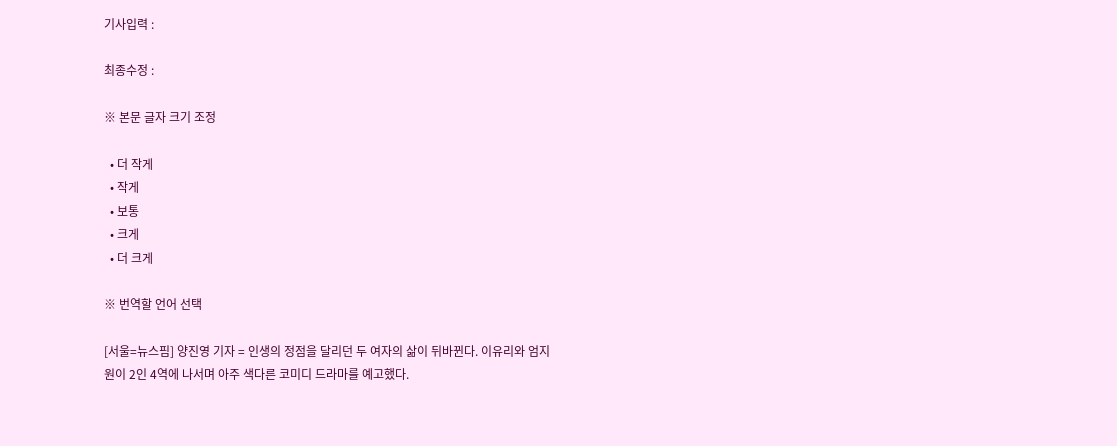기사입력 :

최종수정 :

※ 본문 글자 크기 조정

  • 더 작게
  • 작게
  • 보통
  • 크게
  • 더 크게

※ 번역할 언어 선택

[서울=뉴스핌] 양진영 기자 = 인생의 정점을 달리던 두 여자의 삶이 뒤바뀐다. 이유리와 엄지원이 2인 4역에 나서며 아주 색다른 코미디 드라마를 예고했다.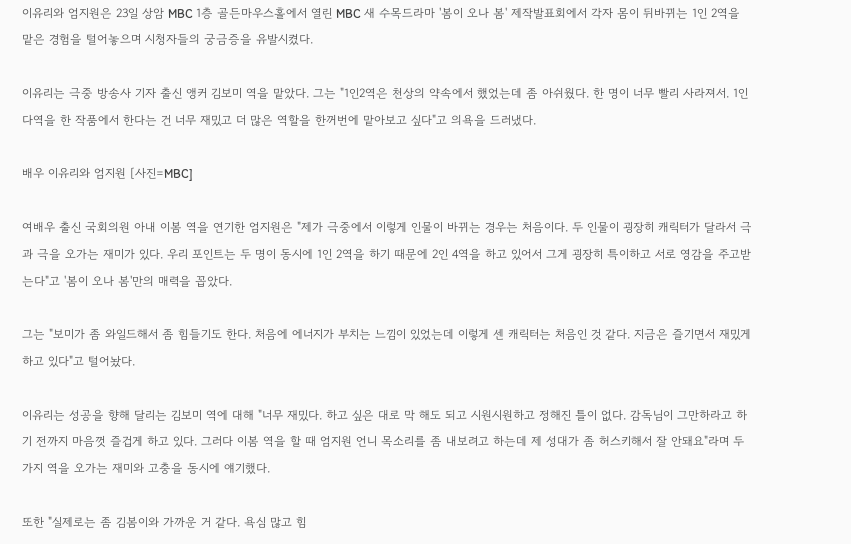이유리와 엄지원은 23일 상암 MBC 1층 골든마우스홀에서 열린 MBC 새 수목드라마 '봄이 오나 봄' 제작발표회에서 각자 몸이 뒤바뀌는 1인 2역을 맡은 경험을 털어놓으며 시청자들의 궁금증을 유발시켰다.

이유리는 극중 방송사 기자 출신 앵커 김보미 역을 맡았다. 그는 "1인2역은 천상의 약속에서 했었는데 좀 아쉬웠다. 한 명이 너무 빨리 사라져서. 1인 다역을 한 작품에서 한다는 건 너무 재밌고 더 많은 역할을 한꺼번에 맡아보고 싶다"고 의욕을 드러냈다.

배우 이유리와 엄지원 [사진=MBC]

여배우 출신 국회의원 아내 이봄 역을 연기한 엄지원은 "제가 극중에서 이렇게 인물이 바뀌는 경우는 처음이다. 두 인물이 굉장히 캐릭터가 달라서 극과 극을 오가는 재미가 있다. 우리 포인트는 두 명이 동시에 1인 2역을 하기 때문에 2인 4역을 하고 있어서 그게 굉장히 특이하고 서로 영감을 주고받는다"고 '봄이 오나 봄'만의 매력을 꼽았다.

그는 "보미가 좀 와일드해서 좀 힘들기도 한다. 처음에 에너지가 부치는 느낌이 있었는데 이렇게 센 캐릭터는 처음인 것 같다. 지금은 즐기면서 재밌게 하고 있다"고 털어놨다.

이유리는 성공을 향해 달리는 김보미 역에 대해 "너무 재밌다. 하고 싶은 대로 막 해도 되고 시원시원하고 정해진 틀이 없다. 감독님이 그만하라고 하기 전까지 마음껏 즐겁게 하고 있다. 그러다 이봄 역을 할 때 엄지원 언니 목소리를 좀 내보려고 하는데 제 성대가 좀 허스키해서 잘 안돼요"라며 두 가지 역을 오가는 재미와 고충을 동시에 얘기했다.

또한 "실제로는 좀 김봄이와 가까운 거 같다. 욕심 많고 힘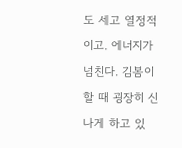도 세고 열정적이고. 에너지가 넘친다. 김봄이 할 때 굉장히 신나게 하고 있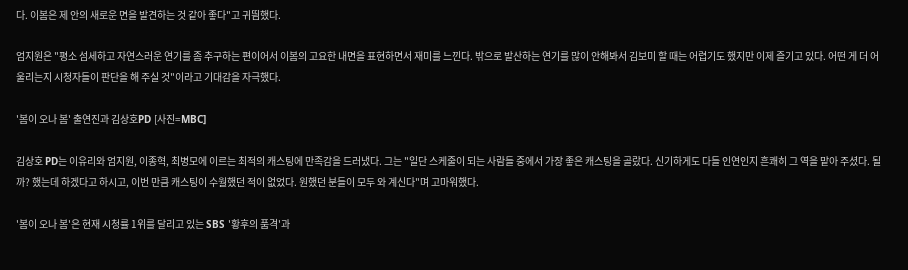다. 이봄은 제 안의 새로운 면을 발견하는 것 같아 좋다"고 귀띔했다.

엄지원은 "평소 섬세하고 자연스러운 연기를 좀 추구하는 편이어서 이봄의 고요한 내면을 표현하면서 재미를 느낀다. 밖으로 발산하는 연기를 많이 안해봐서 김보미 할 때는 어렵기도 했지만 이제 즐기고 있다. 어떤 게 더 어울리는지 시청자들이 판단을 해 주실 것"이라고 기대감을 자극했다.

'봄이 오나 봄' 출연진과 김상호PD [사진=MBC]

김상호 PD는 이유리와 엄지원, 이종혁, 최병모에 이르는 최적의 캐스팅에 만족감을 드러냈다. 그는 "일단 스케줄이 되는 사람들 중에서 가장 좋은 캐스팅을 골랐다. 신기하게도 다들 인연인지 흔쾌히 그 역을 맡아 주셨다. 될까? 했는데 하겠다고 하시고, 이번 만큼 캐스팅이 수월했던 적이 없었다. 원했던 분들이 모두 와 계신다"며 고마워했다.

'봄이 오나 봄'은 현재 시청률 1위를 달리고 있는 SBS '황후의 품격'과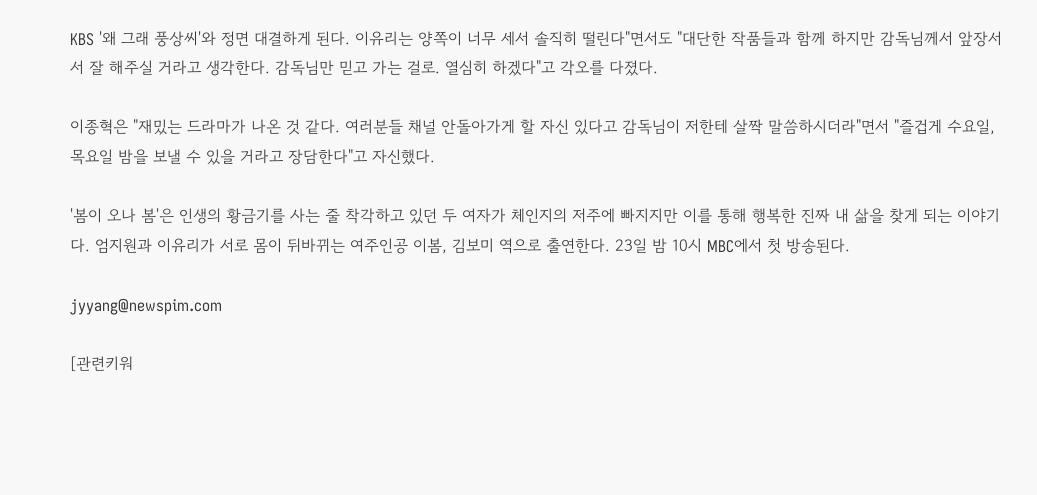KBS '왜 그래 풍상씨'와 정면 대결하게 된다. 이유리는 양쪽이 너무 세서 솔직히 떨린다"면서도 "대단한 작품들과 함께 하지만 감독님께서 앞장서서 잘 해주실 거라고 생각한다. 감독님만 믿고 가는 걸로. 열심히 하겠다"고 각오를 다졌다.

이종혁은 "재밌는 드라마가 나온 것 같다. 여러분들 채널 안돌아가게 할 자신 있다고 감독님이 저한테 살짝 말씀하시더라"면서 "즐겁게 수요일, 목요일 밤을 보낼 수 있을 거라고 장담한다"고 자신했다.

'봄이 오나 봄'은 인생의 황금기를 사는 줄 착각하고 있던 두 여자가 체인지의 저주에 빠지지만 이를 통해 행복한 진짜 내 삶을 찾게 되는 이야기다. 엄지원과 이유리가 서로 몸이 뒤바뀌는 여주인공 이봄, 김보미 역으로 출연한다. 23일 밤 10시 MBC에서 첫 방송된다.

jyyang@newspim.com

[관련키워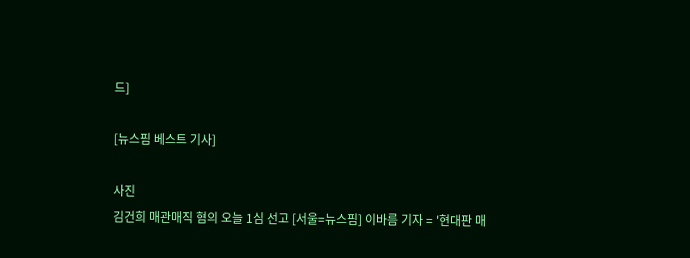드]

[뉴스핌 베스트 기사]

사진
김건희 매관매직 혐의 오늘 1심 선고 [서울=뉴스핌] 이바름 기자 = '현대판 매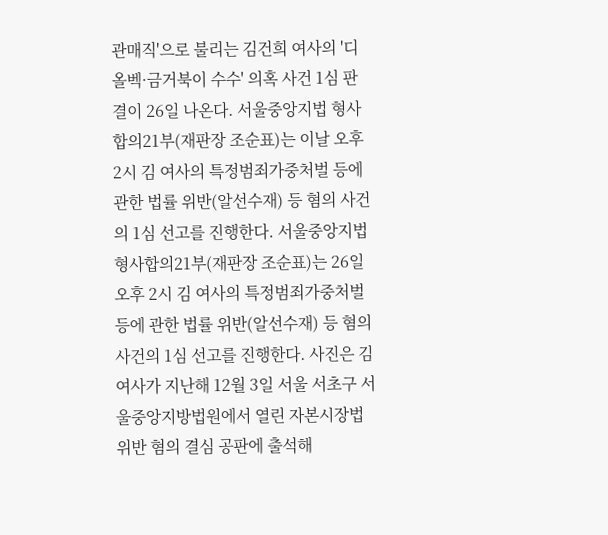관매직'으로 불리는 김건희 여사의 '디올벡·금거북이 수수' 의혹 사건 1심 판결이 26일 나온다. 서울중앙지법 형사합의21부(재판장 조순표)는 이날 오후 2시 김 여사의 특정범죄가중처벌 등에 관한 법률 위반(알선수재) 등 혐의 사건의 1심 선고를 진행한다. 서울중앙지법 형사합의21부(재판장 조순표)는 26일 오후 2시 김 여사의 특정범죄가중처벌 등에 관한 법률 위반(알선수재) 등 혐의 사건의 1심 선고를 진행한다. 사진은 김 여사가 지난해 12월 3일 서울 서초구 서울중앙지방법원에서 열린 자본시장법 위반 혐의 결심 공판에 출석해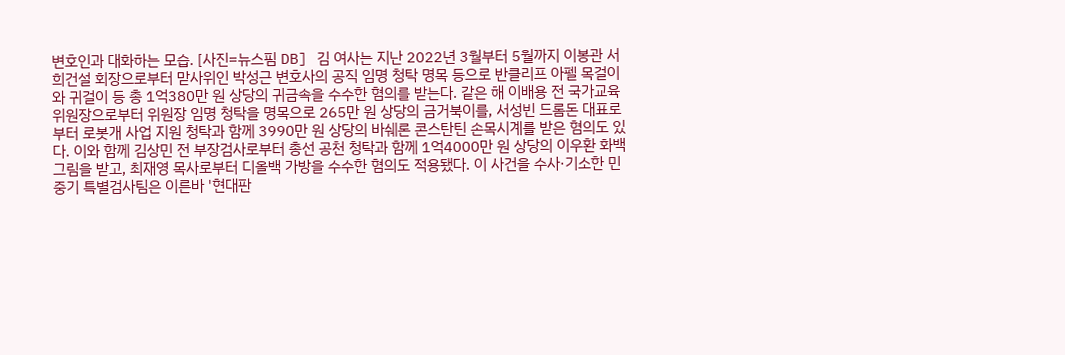변호인과 대화하는 모습. [사진=뉴스핌 DB] 김 여사는 지난 2022년 3월부터 5월까지 이봉관 서희건설 회장으로부터 맏사위인 박성근 변호사의 공직 임명 청탁 명목 등으로 반클리프 아펠 목걸이와 귀걸이 등 총 1억380만 원 상당의 귀금속을 수수한 혐의를 받는다. 같은 해 이배용 전 국가교육위원장으로부터 위원장 임명 청탁을 명목으로 265만 원 상당의 금거북이를, 서성빈 드롬돈 대표로부터 로봇개 사업 지원 청탁과 함께 3990만 원 상당의 바쉐론 콘스탄틴 손목시계를 받은 혐의도 있다. 이와 함께 김상민 전 부장검사로부터 총선 공천 청탁과 함께 1억4000만 원 상당의 이우환 화백 그림을 받고, 최재영 목사로부터 디올백 가방을 수수한 혐의도 적용됐다. 이 사건을 수사·기소한 민중기 특별검사팀은 이른바 '현대판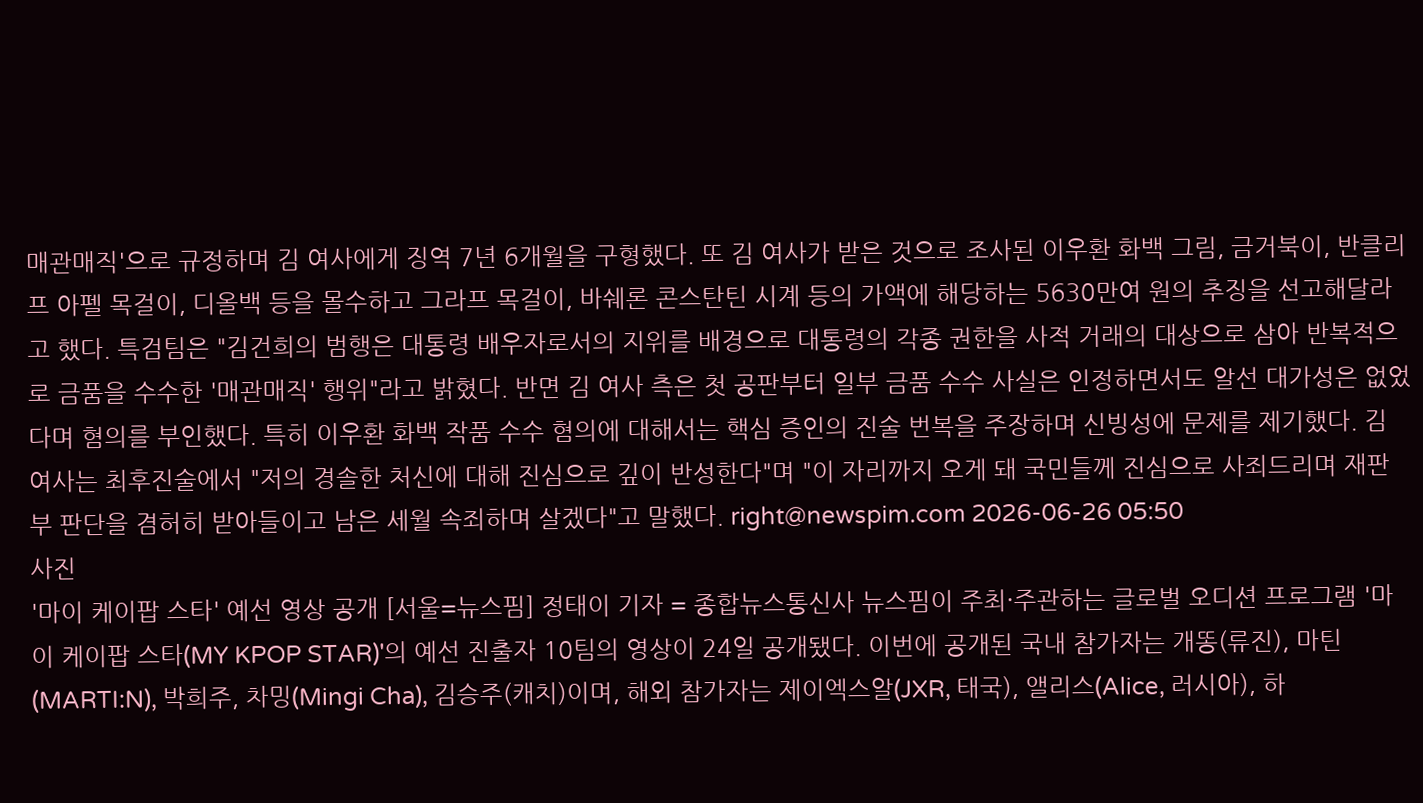매관매직'으로 규정하며 김 여사에게 징역 7년 6개월을 구형했다. 또 김 여사가 받은 것으로 조사된 이우환 화백 그림, 금거북이, 반클리프 아펠 목걸이, 디올백 등을 몰수하고 그라프 목걸이, 바쉐론 콘스탄틴 시계 등의 가액에 해당하는 5630만여 원의 추징을 선고해달라고 했다. 특검팀은 "김건희의 범행은 대통령 배우자로서의 지위를 배경으로 대통령의 각종 권한을 사적 거래의 대상으로 삼아 반복적으로 금품을 수수한 '매관매직' 행위"라고 밝혔다. 반면 김 여사 측은 첫 공판부터 일부 금품 수수 사실은 인정하면서도 알선 대가성은 없었다며 혐의를 부인했다. 특히 이우환 화백 작품 수수 혐의에 대해서는 핵심 증인의 진술 번복을 주장하며 신빙성에 문제를 제기했다. 김 여사는 최후진술에서 "저의 경솔한 처신에 대해 진심으로 깊이 반성한다"며 "이 자리까지 오게 돼 국민들께 진심으로 사죄드리며 재판부 판단을 겸허히 받아들이고 남은 세월 속죄하며 살겠다"고 말했다. right@newspim.com 2026-06-26 05:50
사진
'마이 케이팝 스타' 예선 영상 공개 [서울=뉴스핌] 정태이 기자 = 종합뉴스통신사 뉴스핌이 주최·주관하는 글로벌 오디션 프로그램 '마이 케이팝 스타(MY KPOP STAR)'의 예선 진출자 10팀의 영상이 24일 공개됐다. 이번에 공개된 국내 참가자는 개똥(류진), 마틴(MARTI:N), 박희주, 차밍(Mingi Cha), 김승주(캐치)이며, 해외 참가자는 제이엑스알(JXR, 태국), 앨리스(Alice, 러시아), 하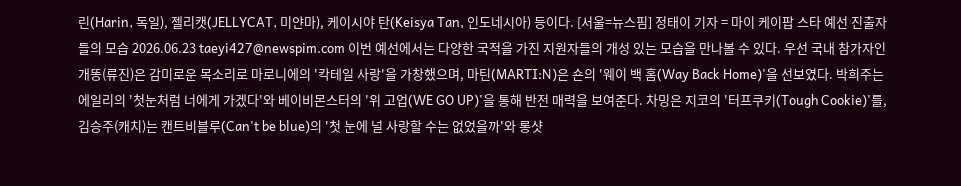린(Harin, 독일), 젤리캣(JELLYCAT, 미얀마), 케이시야 탄(Keisya Tan, 인도네시아) 등이다. [서울=뉴스핌] 정태이 기자 = 마이 케이팝 스타 예선 진출자들의 모습 2026.06.23 taeyi427@newspim.com 이번 예선에서는 다양한 국적을 가진 지원자들의 개성 있는 모습을 만나볼 수 있다. 우선 국내 참가자인 개똥(류진)은 감미로운 목소리로 마로니에의 '칵테일 사랑'을 가창했으며, 마틴(MARTI:N)은 숀의 '웨이 백 홈(Way Back Home)'을 선보였다. 박희주는 에일리의 '첫눈처럼 너에게 가겠다'와 베이비몬스터의 '위 고업(WE GO UP)'을 통해 반전 매력을 보여준다. 차밍은 지코의 '터프쿠키(Tough Cookie)'를, 김승주(캐치)는 캔트비블루(Can't be blue)의 '첫 눈에 널 사랑할 수는 없었을까'와 롱샷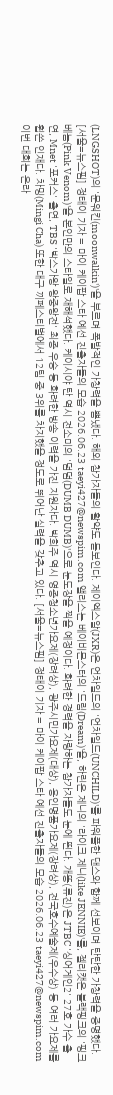(LNGSHOT)의 '문워킨(moonwalkin')'을 부르며 폭발적인 가창력을 뽐냈다. 해외 참가자들의 활약도 돋보인다. 제이엑스알(JXR)은 언차일드의 '언차일드(UNCHILD)'를 파워풀한 댄스와 함께 선보이며 탄탄한 가창력을 증명했다. [서울=뉴스핌] 정태이 기자 = 마이 케이팝 스타 예선 진출자들의 모습 2026.06.23 taeyi427@newspim.com 앨리스는 베이비몬스터의 '드림(Dream)'을, 하린은 제니의 '라이크 제니(like JENNIE)'를, 젤리캣은 블랙핑크의 '핑크 베놈(Pink Venom)'을 본인만의 스타일로 재해석했다. 케이시야 탄 역시 전소미의 '덤덤(DUMB DUMB)'으로 눈도장을 찍을 예정이다. 화려한 경력을 자랑하는 참가자들도 눈에 띈다. 개똥(류진)은 JTBC '싱어게인2' 27호 가수 출연, Mnet '포커스' 출연, TBS '박스가왕 왕중왕전' 최종 우승 등 화려한 방송 이력을 가진 지원자다. 박희주 역시 영종청소년가요제(장려상), 광주시민가요제(대상), 용인명품가요제(장려상), 전국호수예술제(우수상) 등 여러 가요제를 휩쓴 인재다. 차밍(Mingi Cha) 또한 대구 끼페스티벌에서 12팀 중 3위를 차지했을 정도로 뛰어난 실력을 갖추고 있다. [서울=뉴스핌] 정태이 기자 = 마이 케이팝 스타 예선 진출자들의 모습 2026.06.23 taeyi427@newspim.com 이번 대회는 온라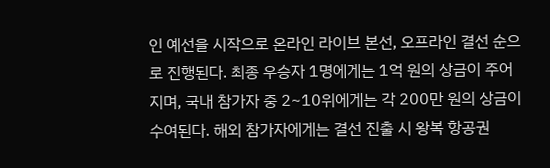인 예선을 시작으로 온라인 라이브 본선, 오프라인 결선 순으로 진행된다. 최종 우승자 1명에게는 1억 원의 상금이 주어지며, 국내 참가자 중 2~10위에게는 각 200만 원의 상금이 수여된다. 해외 참가자에게는 결선 진출 시 왕복 항공권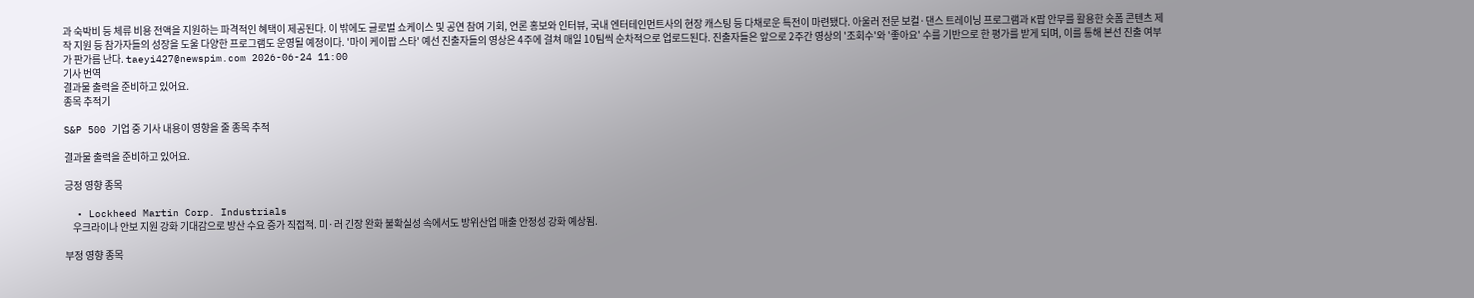과 숙박비 등 체류 비용 전액을 지원하는 파격적인 혜택이 제공된다. 이 밖에도 글로벌 쇼케이스 및 공연 참여 기회, 언론 홍보와 인터뷰, 국내 엔터테인먼트사의 현장 캐스팅 등 다채로운 특전이 마련됐다. 아울러 전문 보컬·댄스 트레이닝 프로그램과 K팝 안무를 활용한 숏폼 콘텐츠 제작 지원 등 참가자들의 성장을 도울 다양한 프로그램도 운영될 예정이다. '마이 케이팝 스타' 예선 진출자들의 영상은 4주에 걸쳐 매일 10팀씩 순차적으로 업로드된다. 진출자들은 앞으로 2주간 영상의 '조회수'와 '좋아요' 수를 기반으로 한 평가를 받게 되며, 이를 통해 본선 진출 여부가 판가름 난다. taeyi427@newspim.com 2026-06-24 11:00
기사 번역
결과물 출력을 준비하고 있어요.
종목 추적기

S&P 500 기업 중 기사 내용이 영향을 줄 종목 추적

결과물 출력을 준비하고 있어요.

긍정 영향 종목

  • Lockheed Martin Corp. Industrials
    우크라이나 안보 지원 강화 기대감으로 방산 수요 증가 직접적. 미·러 긴장 완화 불확실성 속에서도 방위산업 매출 안정성 강화 예상됨.

부정 영향 종목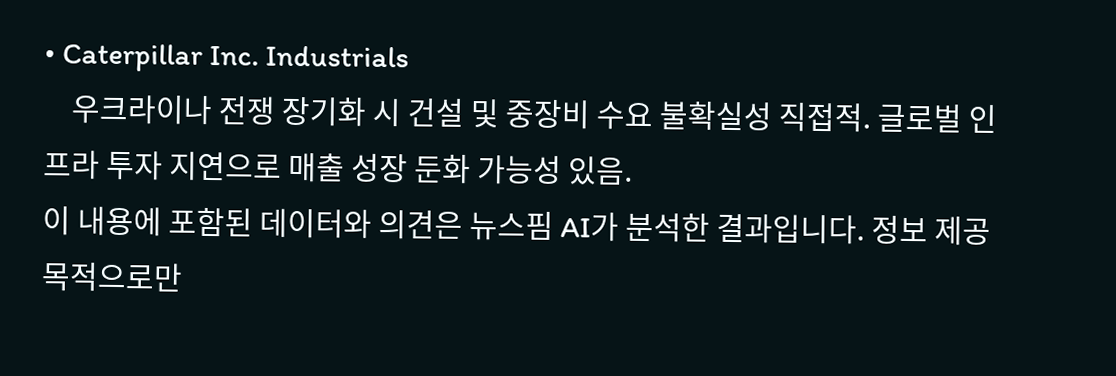• Caterpillar Inc. Industrials
    우크라이나 전쟁 장기화 시 건설 및 중장비 수요 불확실성 직접적. 글로벌 인프라 투자 지연으로 매출 성장 둔화 가능성 있음.
이 내용에 포함된 데이터와 의견은 뉴스핌 AI가 분석한 결과입니다. 정보 제공 목적으로만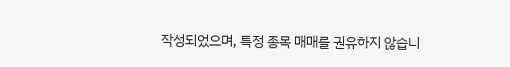작성되었으며, 특정 종목 매매를 권유하지 않습니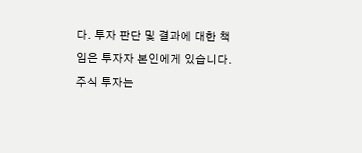다. 투자 판단 및 결과에 대한 책임은 투자자 본인에게 있습니다. 주식 투자는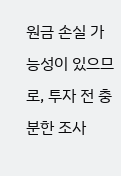원금 손실 가능성이 있으므로, 투자 전 충분한 조사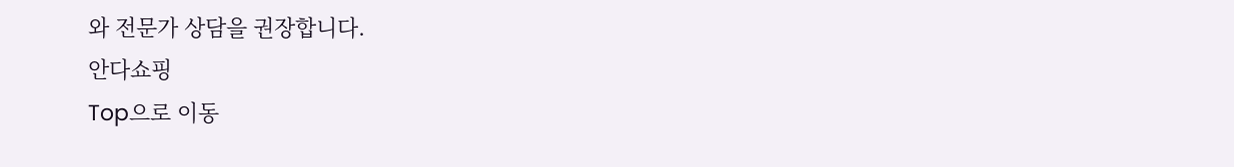와 전문가 상담을 권장합니다.
안다쇼핑
Top으로 이동